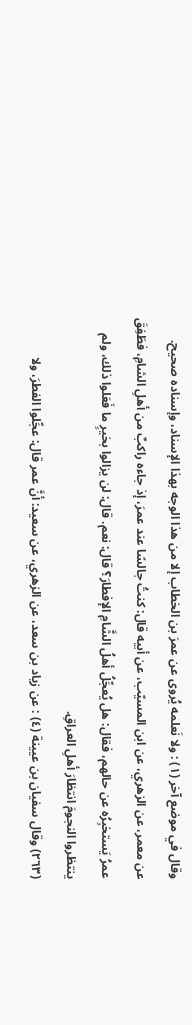وقال في موضع آخر (١) : ولا نَعلمه يُروى عن عمرَ بن الخطاب إلا من هذا الوجه بهذا الإسناد، وإسناده صحيح.
عن معمر، عن الزهري، عن ابن المسيّب، عن أبيه قال: كنتُ جالسًا عند عمرَ، إذ جاءه راكبٌ من أهلِ الشامِ، فطَفِقَ عمرُ يَستخبِرُه عن حالهم، فقال: هل يُعجِّلُ أهلُ الشَّامِ الإفطارَ؟ قال: نعم. قال: لن يزالوا بخيرٍ ما فَعَلوا ذلك، ولم ينتظروا النجومَ انتظارَ أهلِ العراقِ.
(٢٦٣) وقال سفيان بن عيينة (٤) : عن زياد بن سعد، عن الزهري، عن سعيد: أنَّ عمر قال: عجِّلوا الفطرَ، ولا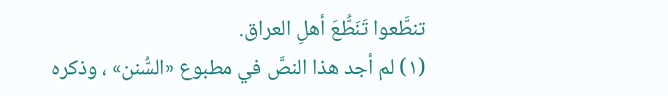تنطَّعوا تَنَطُّعَ أهلِ العراق.
(١) لم أجد هذا النصَّ في مطبوع «السُّنن» ، وذكره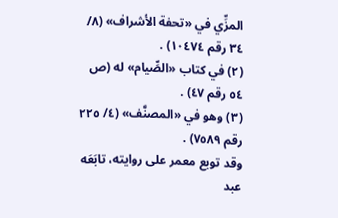المزِّي في «تحفة الأشراف» (٨/ ٣٤ رقم ١٠٤٧٤) .
(٢) في كتاب «الصِّيام» له (ص ٥٤ رقم ٤٧) .
(٣) وهو في «المصنَّف» (٤/ ٢٢٥ رقم ٧٥٨٩) .
وقد توبع معمر على روايته، تابَعَه عبد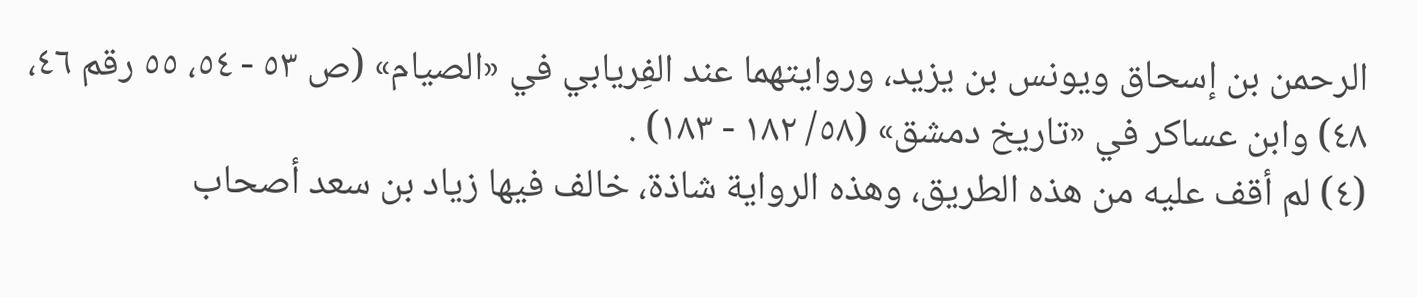الرحمن بن إسحاق ويونس بن يزيد، وروايتهما عند الفِريابي في «الصيام» (ص ٥٣ - ٥٤، ٥٥ رقم ٤٦، ٤٨) وابن عساكر في «تاريخ دمشق» (٥٨/ ١٨٢ - ١٨٣) .
(٤) لم أقف عليه من هذه الطريق، وهذه الرواية شاذة، خالف فيها زياد بن سعد أصحاب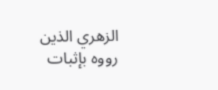الزهري الذين رووه بإثبات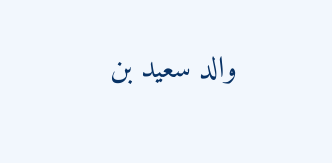والد سعيد بن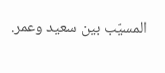المسيّب بين سعيد وعمر.